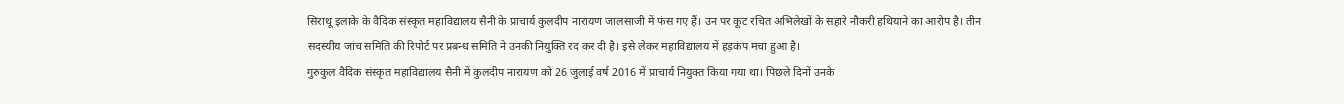सिराथू इलाके के वैदिक संस्कृत महाविद्यालय सैनी के प्राचार्य कुलदीप नारायण जालसाजी में फंस गए हैं। उन पर कूट रचित अभिलेखों के सहारे नौकरी हथियाने का आरोप है। तीन सदस्यीय जांच समिति की रिपोर्ट पर प्रबन्ध समिति ने उनकी नियुक्ति रद कर दी है। इसे लेकर महाविद्यालय में हड़कंप मचा हुआ है।
गुरुकुल वैदिक संस्कृत महाविद्यालय सैनी में कुलदीप नारायण को 26 जुलाई वर्ष 2016 में प्राचार्य नियुक्त किया गया था। पिछले दिनों उनके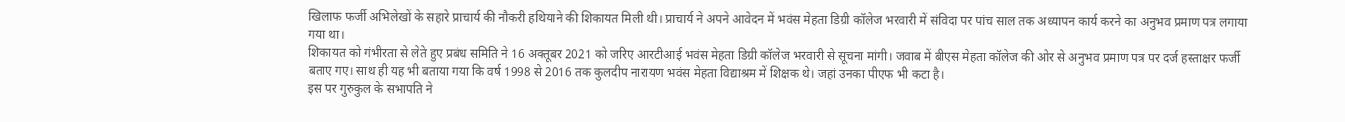खिलाफ फर्जी अभिलेखों के सहारे प्राचार्य की नौकरी हथियाने की शिकायत मिली थी। प्राचार्य ने अपने आवेदन में भवंस मेहता डिग्री कॉलेज भरवारी में संविदा पर पांच साल तक अध्यापन कार्य करने का अनुभव प्रमाण पत्र लगाया गया था।
शिकायत को गंभीरता से लेते हुए प्रबंध समिति ने 16 अक्तूबर 2021 को जरिए आरटीआई भवंस मेहता डिग्री कॉलेज भरवारी से सूचना मांगी। जवाब में बीएस मेहता कॉलेज की ओर से अनुभव प्रमाण पत्र पर दर्ज हस्ताक्षर फर्जी बताए गए। साथ ही यह भी बताया गया कि वर्ष 1998 से 2016 तक कुलदीप नारायण भवंस मेहता विद्याश्रम में शिक्षक थे। जहां उनका पीएफ भी कटा है।
इस पर गुरुकुल के सभापति ने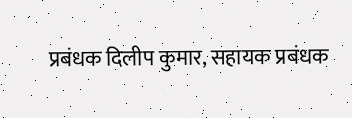प्रबंधक दिलीप कुमार, सहायक प्रबंधक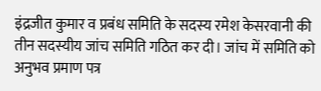इंद्रजीत कुमार व प्रबंध समिति के सदस्य रमेश केसरवानी की तीन सदस्यीय जांच समिति गठित कर दी। जांच में समिति को अनुभव प्रमाण पत्र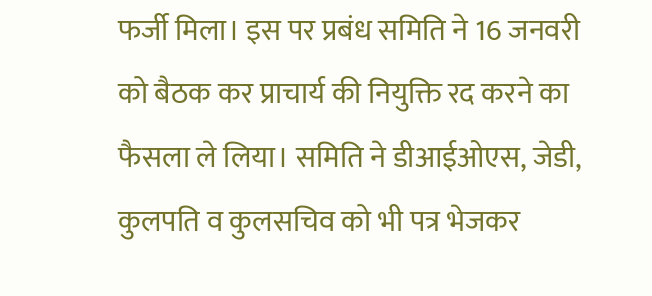फर्जी मिला। इस पर प्रबंध समिति ने 16 जनवरी को बैठक कर प्राचार्य की नियुक्ति रद करने का फैसला ले लिया। समिति ने डीआईओएस, जेडी, कुलपति व कुलसचिव को भी पत्र भेजकर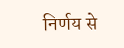निर्णय से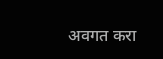अवगत करा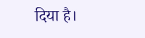दिया है।